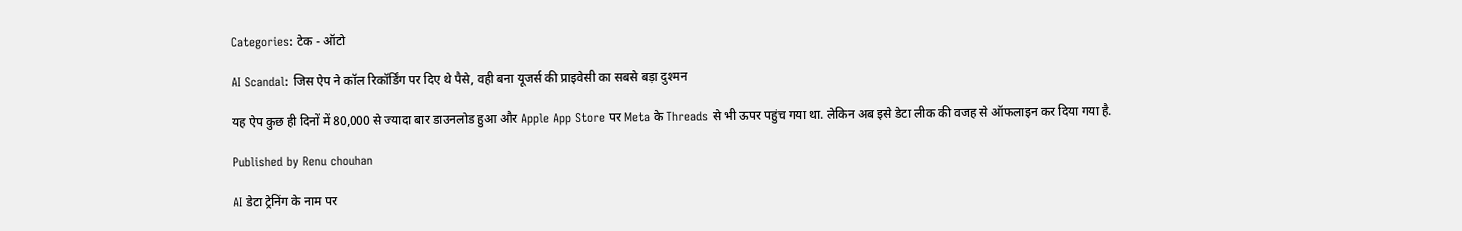Categories: टेक - ऑटो

AI Scandal: जिस ऐप ने कॉल रिकॉर्डिंग पर दिए थे पैसे, वही बना यूजर्स की प्राइवेसी का सबसे बड़ा दुश्मन

यह ऐप कुछ ही दिनों में 80,000 से ज्यादा बार डाउनलोड हुआ और Apple App Store पर Meta के Threads से भी ऊपर पहुंच गया था. लेकिन अब इसे डेटा लीक की वजह से ऑफलाइन कर दिया गया है.

Published by Renu chouhan

AI डेटा ट्रेनिंग के नाम पर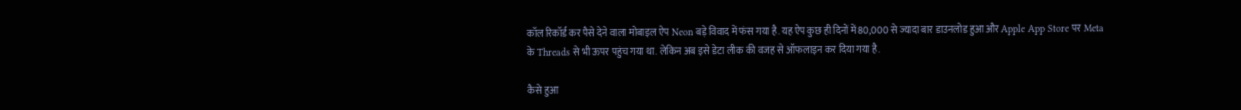कॉल रिकॉर्ड कर पैसे देने वाला मोबाइल ऐप Neon बड़े विवाद में फंस गया है. यह ऐप कुछ ही दिनों में 80,000 से ज्यादा बार डाउनलोड हुआ और Apple App Store पर Meta के Threads से भी ऊपर पहुंच गया था. लेकिन अब इसे डेटा लीक की वजह से ऑफलाइन कर दिया गया है.

कैसे हुआ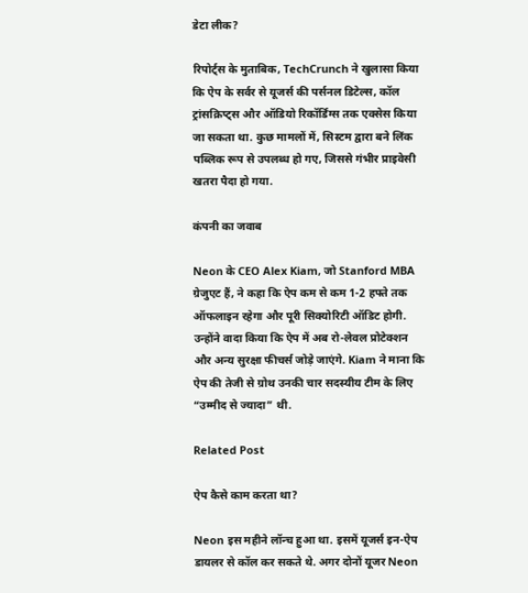डेटा लीक?

रिपोर्ट्स के मुताबिक, TechCrunch ने खुलासा किया कि ऐप के सर्वर से यूजर्स की पर्सनल डिटेल्स, कॉल ट्रांसक्रिप्ट्स और ऑडियो रिकॉर्डिंग्स तक एक्सेस किया जा सकता था. कुछ मामलों में, सिस्टम द्वारा बने लिंक पब्लिक रूप से उपलब्ध हो गए, जिससे गंभीर प्राइवेसी खतरा पैदा हो गया.

कंपनी का जवाब

Neon के CEO Alex Kiam, जो Stanford MBA ग्रेजुएट हैं, ने कहा कि ऐप कम से कम 1-2 हफ्ते तक ऑफलाइन रहेगा और पूरी सिक्योरिटी ऑडिट होगी. उन्होंने वादा किया कि ऐप में अब रो-लेवल प्रोटेक्शन और अन्य सुरक्षा फीचर्स जोड़े जाएंगे. Kiam ने माना कि ऐप की तेजी से ग्रोथ उनकी चार सदस्यीय टीम के लिए “उम्मीद से ज्यादा” थी.

Related Post

ऐप कैसे काम करता था?

Neon इस महीने लॉन्च हुआ था. इसमें यूजर्स इन-ऐप डायलर से कॉल कर सकते थे. अगर दोनों यूजर Neon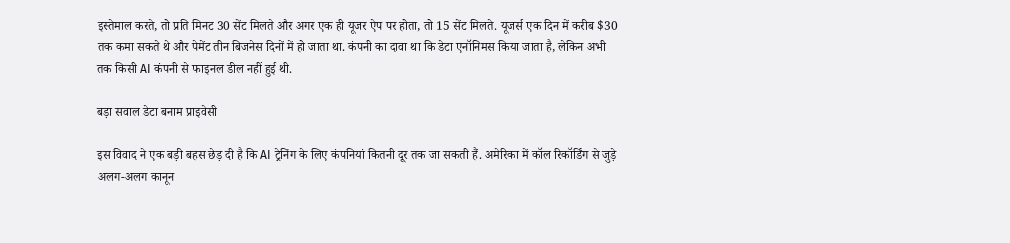इस्तेमाल करते, तो प्रति मिनट 30 सेंट मिलते और अगर एक ही यूजर ऐप पर होता, तो 15 सेंट मिलते. यूजर्स एक दिन में करीब $30 तक कमा सकते थे और पेमेंट तीन बिजनेस दिनों में हो जाता था. कंपनी का दावा था कि डेटा एनॉनिमस किया जाता है, लेकिन अभी तक किसी AI कंपनी से फाइनल डील नहीं हुई थी.

बड़ा सवाल डेटा बनाम प्राइवेसी

इस विवाद ने एक बड़ी बहस छेड़ दी है कि AI ट्रेनिंग के लिए कंपनियां कितनी दूर तक जा सकती हैं. अमेरिका में कॉल रिकॉर्डिंग से जुड़े अलग-अलग कानून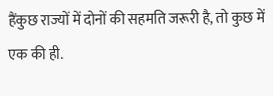हैंकुछ राज्यों में दोनों की सहमति जरूरी है, तो कुछ में एक की ही.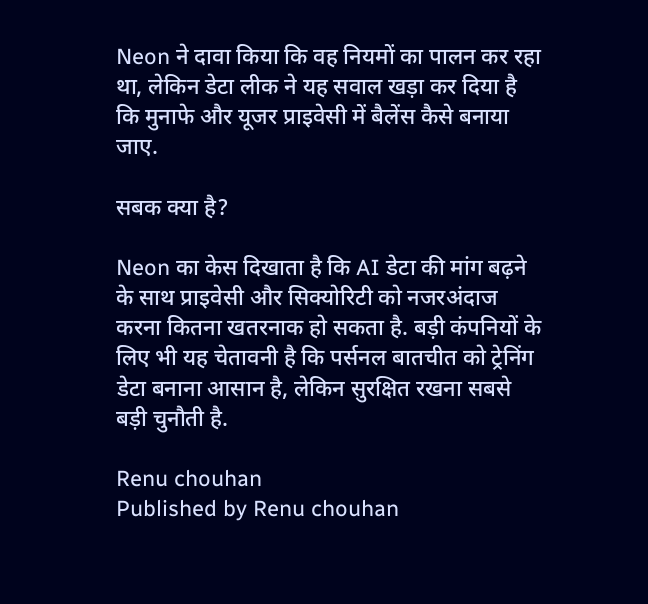Neon ने दावा किया कि वह नियमों का पालन कर रहा था, लेकिन डेटा लीक ने यह सवाल खड़ा कर दिया है कि मुनाफे और यूजर प्राइवेसी में बैलेंस कैसे बनाया जाए.

सबक क्या है?

Neon का केस दिखाता है कि AI डेटा की मांग बढ़ने के साथ प्राइवेसी और सिक्योरिटी को नजरअंदाज करना कितना खतरनाक हो सकता है. बड़ी कंपनियों के लिए भी यह चेतावनी है कि पर्सनल बातचीत को ट्रेनिंग डेटा बनाना आसान है, लेकिन सुरक्षित रखना सबसे बड़ी चुनौती है.

Renu chouhan
Published by Renu chouhan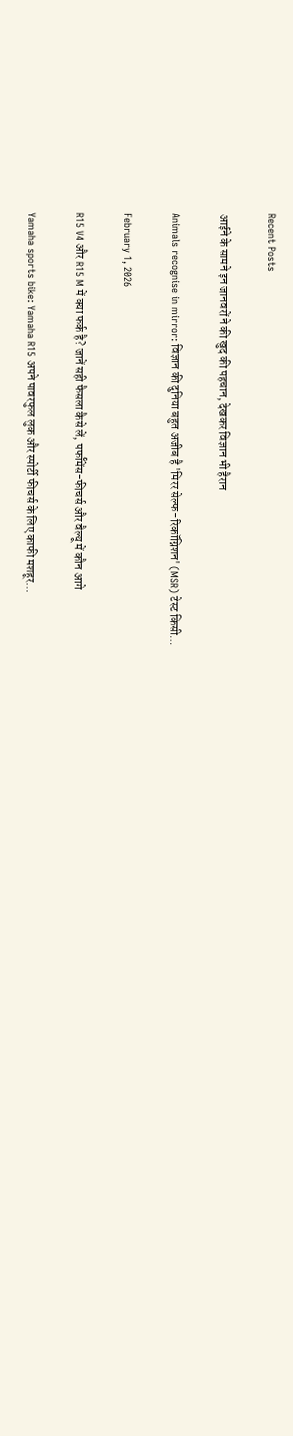Recent Posts

आईने के सामने इन जानवरों ने की खुद की पहचान, देखकर विज्ञान भी हैरान

Animals recognise in mirror: विज्ञान की दुनिया बहुत अजीब है 'मिरर सेल्फ-रिकॉग्निशन' (MSR) टेस्ट किसी…

February 1, 2026

R15 V4 और R15 M में क्या फर्क है? जानें सही फैसला कैसे लें, पर्फॉमेंस-फीचर्स और वैल्यू में कौन आगे

Yamaha sports bike: Yamaha R15 अपने पावरफुल लुक और स्पोर्टी फीचर्स के लिए काफी मशहूर…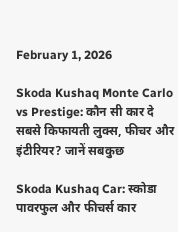February 1, 2026

Skoda Kushaq Monte Carlo vs Prestige: कौन सी कार दे सबसे किफायती लुक्स, फीचर और इंटीरियर? जानें सबकुछ

Skoda Kushaq Car: स्कोडा पावरफुल और फीचर्स कार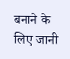बनाने के लिए जानी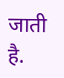जाती है.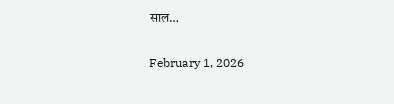साल…

February 1, 2026